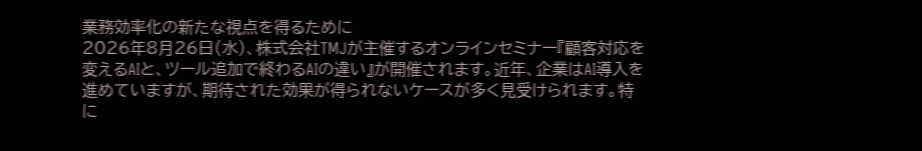業務効率化の新たな視点を得るために
2026年8月26日(水)、株式会社TMJが主催するオンラインセミナー『顧客対応を変えるAIと、ツール追加で終わるAIの違い』が開催されます。近年、企業はAI導入を進めていますが、期待された効果が得られないケースが多く見受けられます。特に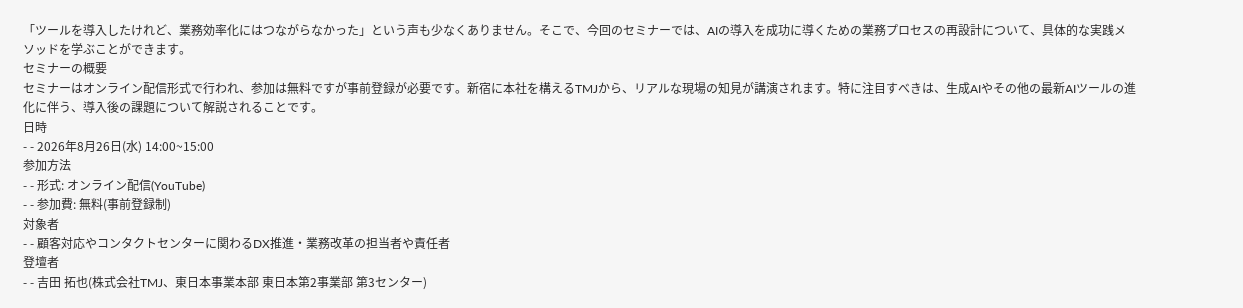「ツールを導入したけれど、業務効率化にはつながらなかった」という声も少なくありません。そこで、今回のセミナーでは、AIの導入を成功に導くための業務プロセスの再設計について、具体的な実践メソッドを学ぶことができます。
セミナーの概要
セミナーはオンライン配信形式で行われ、参加は無料ですが事前登録が必要です。新宿に本社を構えるTMJから、リアルな現場の知見が講演されます。特に注目すべきは、生成AIやその他の最新AIツールの進化に伴う、導入後の課題について解説されることです。
日時
- - 2026年8月26日(水) 14:00~15:00
参加方法
- - 形式: オンライン配信(YouTube)
- - 参加費: 無料(事前登録制)
対象者
- - 顧客対応やコンタクトセンターに関わるDX推進・業務改革の担当者や責任者
登壇者
- - 吉田 拓也(株式会社TMJ、東日本事業本部 東日本第2事業部 第3センター)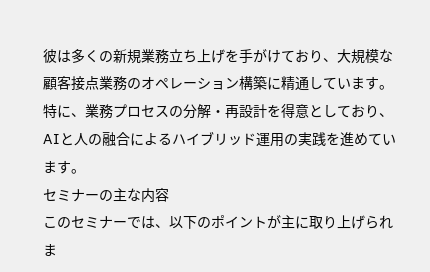彼は多くの新規業務立ち上げを手がけており、大規模な顧客接点業務のオペレーション構築に精通しています。特に、業務プロセスの分解・再設計を得意としており、AIと人の融合によるハイブリッド運用の実践を進めています。
セミナーの主な内容
このセミナーでは、以下のポイントが主に取り上げられま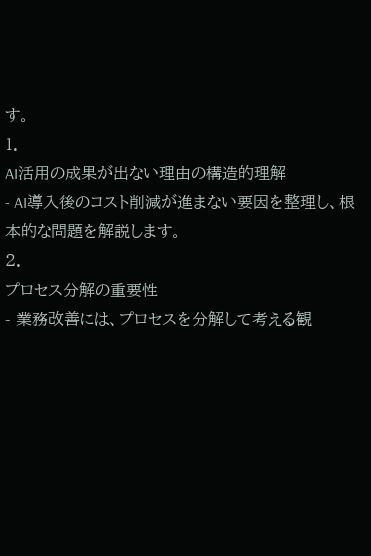す。
1.
AI活用の成果が出ない理由の構造的理解
- AI導入後のコスト削減が進まない要因を整理し、根本的な問題を解説します。
2.
プロセス分解の重要性
- 業務改善には、プロセスを分解して考える観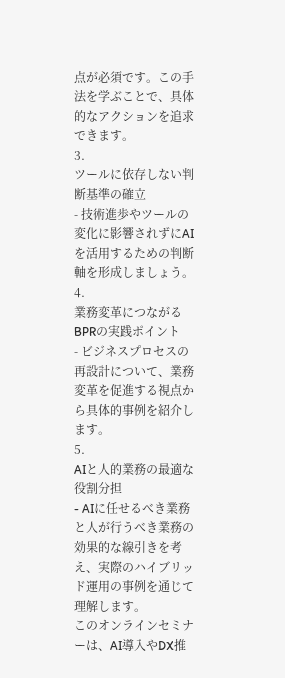点が必須です。この手法を学ぶことで、具体的なアクションを追求できます。
3.
ツールに依存しない判断基準の確立
- 技術進歩やツールの変化に影響されずにAIを活用するための判断軸を形成しましょう。
4.
業務変革につながるBPRの実践ポイント
- ビジネスプロセスの再設計について、業務変革を促進する視点から具体的事例を紹介します。
5.
AIと人的業務の最適な役割分担
- AIに任せるべき業務と人が行うべき業務の効果的な線引きを考え、実際のハイブリッド運用の事例を通じて理解します。
このオンラインセミナーは、AI導入やDX推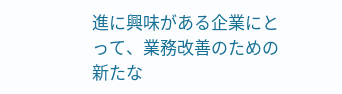進に興味がある企業にとって、業務改善のための新たな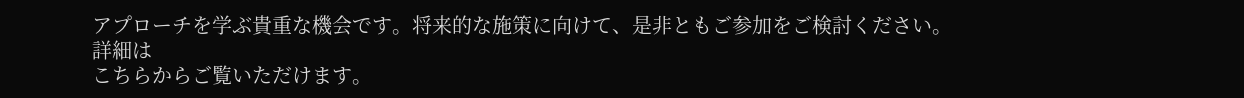アプローチを学ぶ貴重な機会です。将来的な施策に向けて、是非ともご参加をご検討ください。
詳細は
こちらからご覧いただけます。